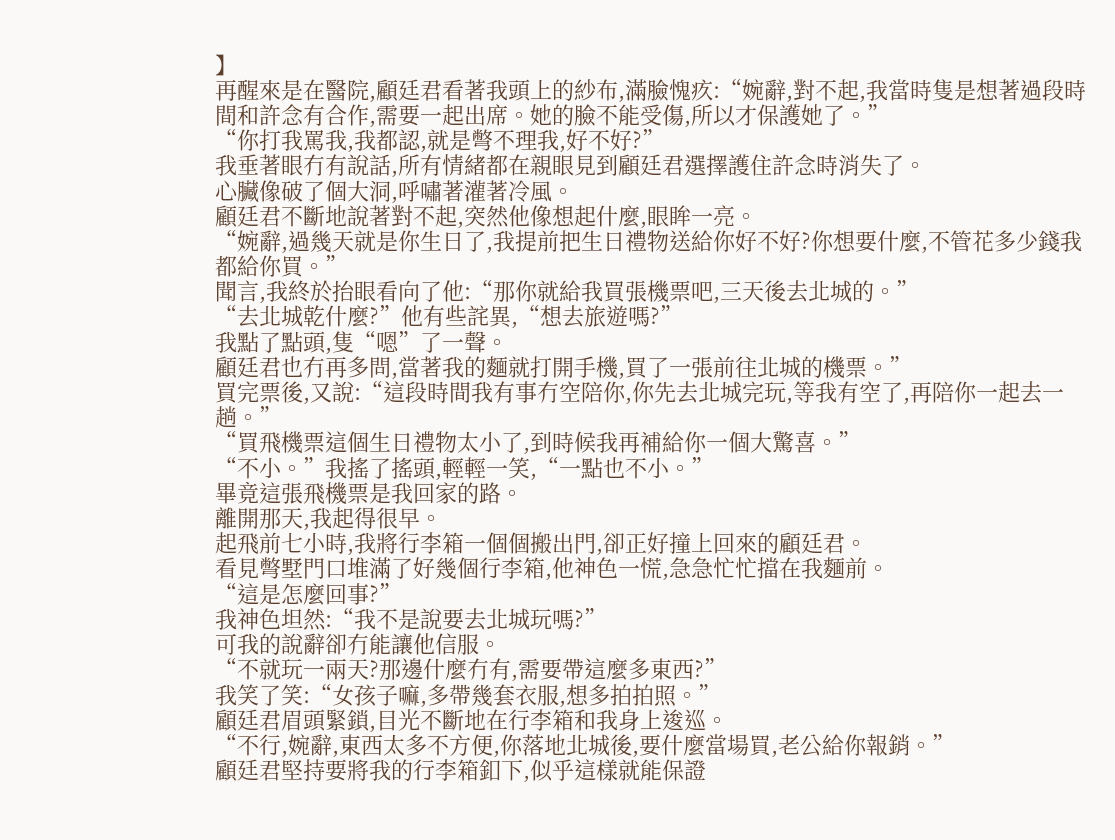】
再醒來是在醫院,顧廷君看著我頭上的紗布,滿臉愧疚:“婉辭,對不起,我當時隻是想著過段時間和許念有合作,需要一起出席。她的臉不能受傷,所以才保護她了。”
“你打我罵我,我都認,就是彆不理我,好不好?”
我垂著眼冇有說話,所有情緒都在親眼見到顧廷君選擇護住許念時消失了。
心臟像破了個大洞,呼嘯著灌著冷風。
顧廷君不斷地說著對不起,突然他像想起什麼,眼眸一亮。
“婉辭,過幾天就是你生日了,我提前把生日禮物送給你好不好?你想要什麼,不管花多少錢我都給你買。”
聞言,我終於抬眼看向了他:“那你就給我買張機票吧,三天後去北城的。”
“去北城乾什麼?”他有些詫異,“想去旅遊嗎?”
我點了點頭,隻“嗯”了一聲。
顧廷君也冇再多問,當著我的麵就打開手機,買了一張前往北城的機票。”
買完票後,又說:“這段時間我有事冇空陪你,你先去北城完玩,等我有空了,再陪你一起去一趟。”
“買飛機票這個生日禮物太小了,到時候我再補給你一個大驚喜。”
“不小。”我搖了搖頭,輕輕一笑,“一點也不小。”
畢竟這張飛機票是我回家的路。
離開那天,我起得很早。
起飛前七小時,我將行李箱一個個搬出門,卻正好撞上回來的顧廷君。
看見彆墅門口堆滿了好幾個行李箱,他神色一慌,急急忙忙擋在我麵前。
“這是怎麼回事?”
我神色坦然:“我不是說要去北城玩嗎?”
可我的說辭卻冇能讓他信服。
“不就玩一兩天?那邊什麼冇有,需要帶這麼多東西?”
我笑了笑:“女孩子嘛,多帶幾套衣服,想多拍拍照。”
顧廷君眉頭緊鎖,目光不斷地在行李箱和我身上逡巡。
“不行,婉辭,東西太多不方便,你落地北城後,要什麼當場買,老公給你報銷。”
顧廷君堅持要將我的行李箱釦下,似乎這樣就能保證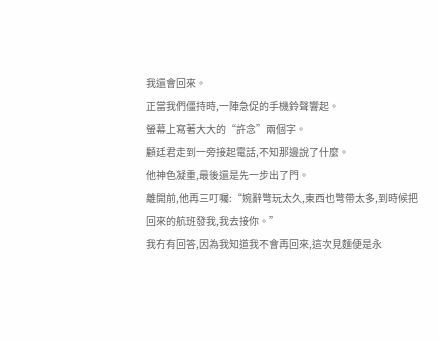我還會回來。
正當我們僵持時,一陣急促的手機鈴聲響起。
螢幕上寫著大大的“許念”兩個字。
顧廷君走到一旁接起電話,不知那邊說了什麼。
他神色凝重,最後還是先一步出了門。
離開前,他再三叮囑:“婉辭彆玩太久,東西也彆帶太多,到時候把回來的航班發我,我去接你。”
我冇有回答,因為我知道我不會再回來,這次見麵便是永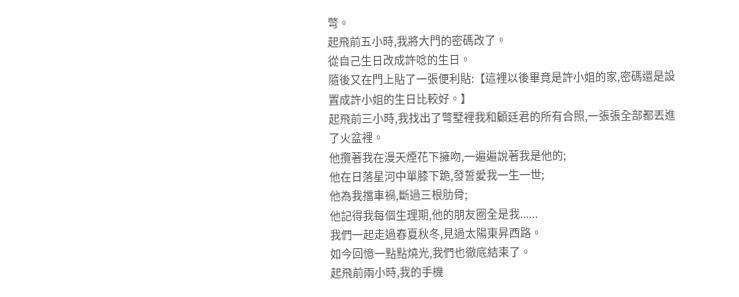彆。
起飛前五小時,我將大門的密碼改了。
從自己生日改成許唸的生日。
隨後又在門上貼了一張便利貼:【這裡以後畢竟是許小姐的家,密碼還是設置成許小姐的生日比較好。】
起飛前三小時,我找出了彆墅裡我和顧廷君的所有合照,一張張全部都丟進了火盆裡。
他攬著我在漫天煙花下擁吻,一遍遍說著我是他的;
他在日落星河中單膝下跪,發誓愛我一生一世;
他為我擋車禍,斷過三根肋骨;
他記得我每個生理期,他的朋友圈全是我......
我們一起走過春夏秋冬,見過太陽東昇西路。
如今回憶一點點燒光,我們也徹底結束了。
起飛前兩小時,我的手機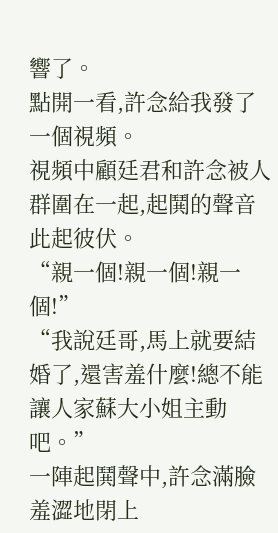響了。
點開一看,許念給我發了一個視頻。
視頻中顧廷君和許念被人群圍在一起,起鬨的聲音此起彼伏。
“親一個!親一個!親一個!”
“我說廷哥,馬上就要結婚了,還害羞什麼!總不能讓人家蘇大小姐主動吧。”
一陣起鬨聲中,許念滿臉羞澀地閉上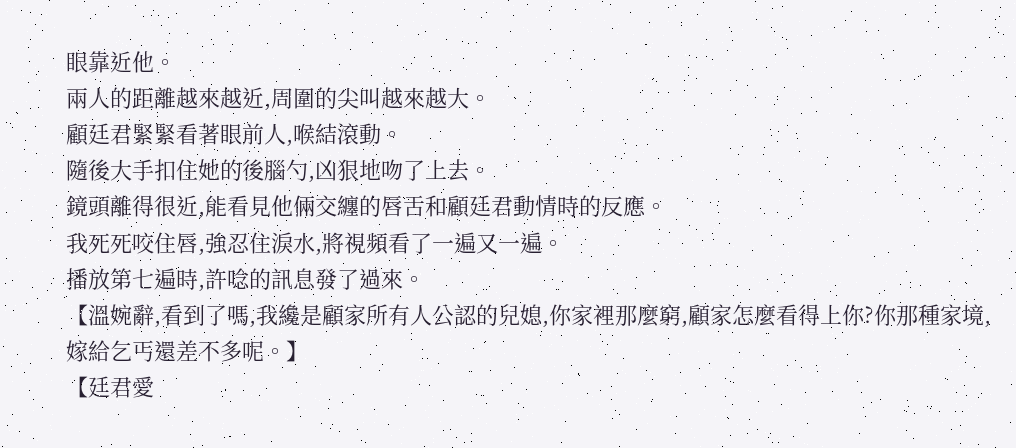眼靠近他。
兩人的距離越來越近,周圍的尖叫越來越大。
顧廷君緊緊看著眼前人,喉結滾動。
隨後大手扣住她的後腦勺,凶狠地吻了上去。
鏡頭離得很近,能看見他倆交纏的唇舌和顧廷君動情時的反應。
我死死咬住唇,強忍住淚水,將視頻看了一遍又一遍。
播放第七遍時,許唸的訊息發了過來。
【溫婉辭,看到了嗎,我纔是顧家所有人公認的兒媳,你家裡那麼窮,顧家怎麼看得上你?你那種家境,嫁給乞丐還差不多呢。】
【廷君愛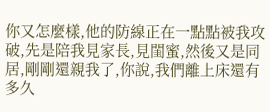你又怎麼樣,他的防線正在一點點被我攻破,先是陪我見家長,見閨蜜,然後又是同居,剛剛還親我了,你說,我們離上床還有多久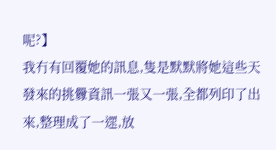呢?】
我冇有回覆她的訊息,隻是默默將她這些天發來的挑釁資訊一張又一張,全都列印了出來,整理成了一遝,放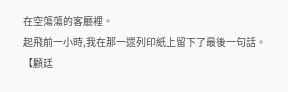在空蕩蕩的客廳裡。
起飛前一小時,我在那一遝列印紙上留下了最後一句話。
【顧廷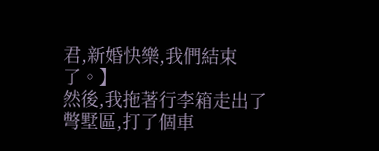君,新婚快樂,我們結束了。】
然後,我拖著行李箱走出了彆墅區,打了個車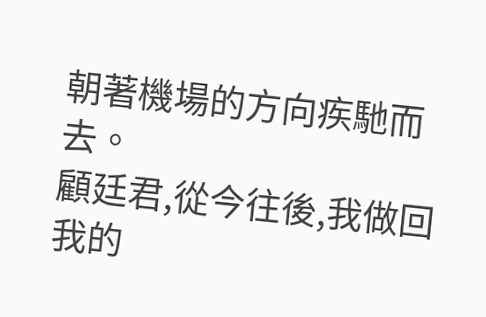朝著機場的方向疾馳而去。
顧廷君,從今往後,我做回我的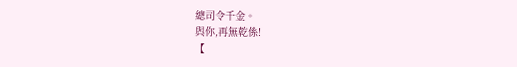總司令千金。
與你,再無乾係!
【